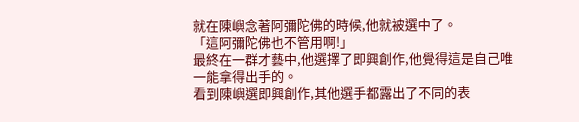就在陳嶼念著阿彌陀佛的時候,他就被選中了。
「這阿彌陀佛也不管用啊!」
最終在一群才藝中,他選擇了即興創作,他覺得這是自己唯一能拿得出手的。
看到陳嶼選即興創作,其他選手都露出了不同的表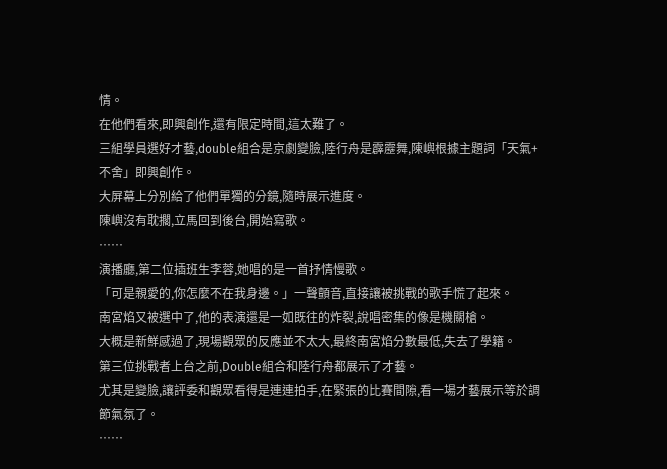情。
在他們看來,即興創作,還有限定時間,這太難了。
三組學員選好才藝,double組合是京劇變臉,陸行舟是霹靂舞,陳嶼根據主題詞「天氣+不舍」即興創作。
大屏幕上分別給了他們單獨的分鏡,隨時展示進度。
陳嶼沒有耽擱,立馬回到後台,開始寫歌。
……
演播廳,第二位插班生李蓉,她唱的是一首抒情慢歌。
「可是親愛的,你怎麼不在我身邊。」一聲顫音,直接讓被挑戰的歌手慌了起來。
南宮焰又被選中了,他的表演還是一如既往的炸裂,說唱密集的像是機關槍。
大概是新鮮感過了,現場觀眾的反應並不太大,最終南宮焰分數最低,失去了學籍。
第三位挑戰者上台之前,Double組合和陸行舟都展示了才藝。
尤其是變臉,讓評委和觀眾看得是連連拍手,在緊張的比賽間隙,看一場才藝展示等於調節氣氛了。
……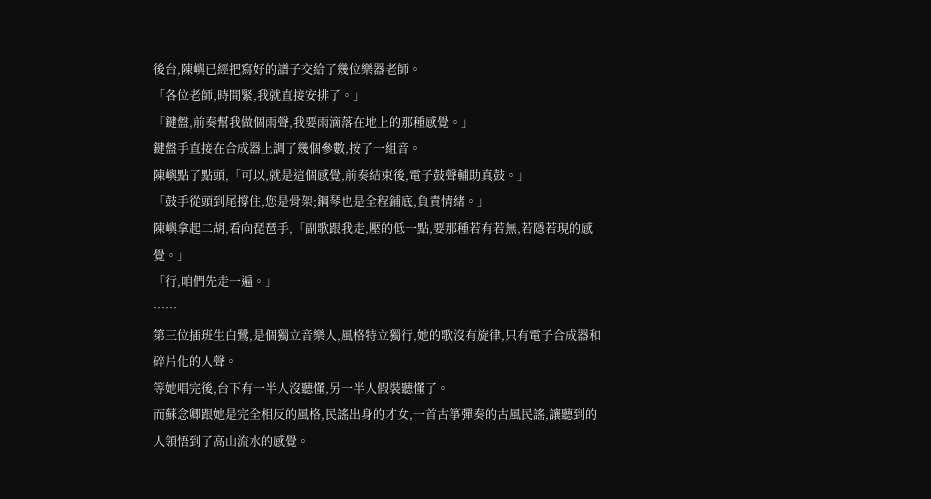後台,陳嶼已經把寫好的譜子交給了幾位樂器老師。
「各位老師,時間緊,我就直接安排了。」
「鍵盤,前奏幫我做個雨聲,我要雨滴落在地上的那種感覺。」
鍵盤手直接在合成器上調了幾個參數,按了一組音。
陳嶼點了點頭,「可以,就是這個感覺,前奏結束後,電子鼓聲輔助真鼓。」
「鼓手從頭到尾撐住,您是骨架;鋼琴也是全程鋪底,負責情緒。」
陳嶼拿起二胡,看向琵琶手,「副歌跟我走,壓的低一點,要那種若有若無,若隱若現的感覺。」
「行,咱們先走一遍。」
……
第三位插班生白鷺,是個獨立音樂人,風格特立獨行,她的歌沒有旋律,只有電子合成器和碎片化的人聲。
等她唱完後,台下有一半人沒聽懂,另一半人假裝聽懂了。
而蘇念卿跟她是完全相反的風格,民謠出身的才女,一首古箏彈奏的古風民謠,讓聽到的人領悟到了高山流水的感覺。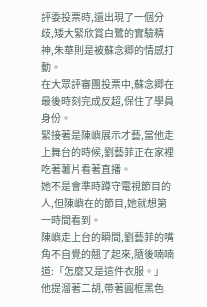評委投票時,還出現了一個分歧,矮大緊欣賞白鷺的實驗精神,朱華則是被蘇念卿的情感打動。
在大眾評審團投票中,蘇念卿在最後時刻完成反超,保住了學員身份。
緊接著是陳嶼展示才藝,當他走上舞台的時候,劉藝菲正在家裡吃著薯片看著直播。
她不是會準時蹲守電視節目的人,但陳嶼在的節目,她就想第一時間看到。
陳嶼走上台的瞬間,劉藝菲的嘴角不自覺的翹了起來,隨後喃喃道:「怎麼又是這件衣服。」
他提溜著二胡,帶著圓框黑色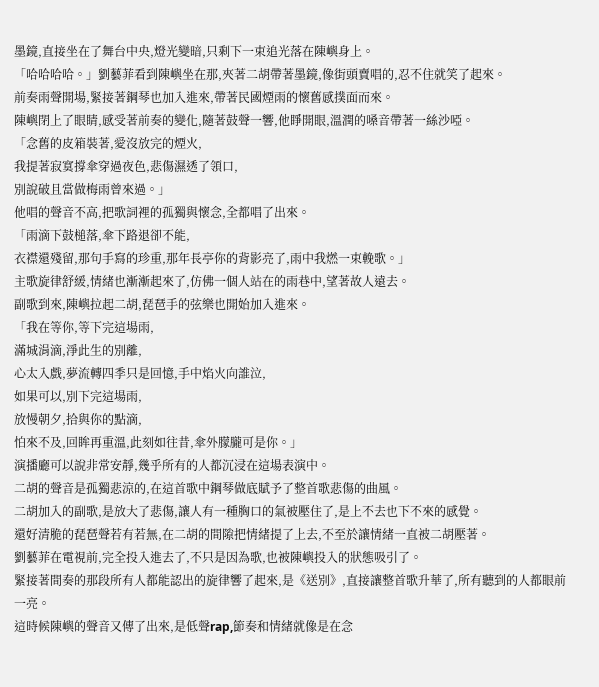墨鏡,直接坐在了舞台中央,燈光變暗,只剩下一束追光落在陳嶼身上。
「哈哈哈哈。」劉藝菲看到陳嶼坐在那,夾著二胡帶著墨鏡,像街頭賣唱的,忍不住就笑了起來。
前奏雨聲開場,緊接著鋼琴也加入進來,帶著民國煙雨的懷舊感撲面而來。
陳嶼閉上了眼睛,感受著前奏的變化,隨著鼓聲一響,他睜開眼,溫潤的嗓音帶著一絲沙啞。
「念舊的皮箱裝著,愛沒放完的煙火,
我提著寂寞撐傘穿過夜色,悲傷濕透了領口,
別說破且當做梅雨曾來過。」
他唱的聲音不高,把歌詞裡的孤獨與懷念,全都唱了出來。
「雨滴下鼓槌落,傘下路退卻不能,
衣襟還殘留,那句手寫的珍重,那年長亭你的背影亮了,雨中我燃一束輓歌。」
主歌旋律舒緩,情緒也漸漸起來了,仿佛一個人站在的雨巷中,望著故人遠去。
副歌到來,陳嶼拉起二胡,琵琶手的弦樂也開始加入進來。
「我在等你,等下完這場雨,
滿城涓滴,淨此生的別離,
心太入戲,夢流轉四季只是回憶,手中焰火向誰泣,
如果可以,別下完這場雨,
放慢朝夕,拾與你的點滴,
怕來不及,回眸再重溫,此刻如往昔,傘外朦朧可是你。」
演播廳可以說非常安靜,幾乎所有的人都沉浸在這場表演中。
二胡的聲音是孤獨悲涼的,在這首歌中鋼琴做底賦予了整首歌悲傷的曲風。
二胡加入的副歌,是放大了悲傷,讓人有一種胸口的氣被壓住了,是上不去也下不來的感覺。
還好清脆的琵琶聲若有若無,在二胡的間隙把情緒提了上去,不至於讓情緒一直被二胡壓著。
劉藝菲在電視前,完全投入進去了,不只是因為歌,也被陳嶼投入的狀態吸引了。
緊接著間奏的那段所有人都能認出的旋律響了起來,是《送別》,直接讓整首歌升華了,所有聽到的人都眼前一亮。
這時候陳嶼的聲音又傳了出來,是低聲rap,節奏和情緒就像是在念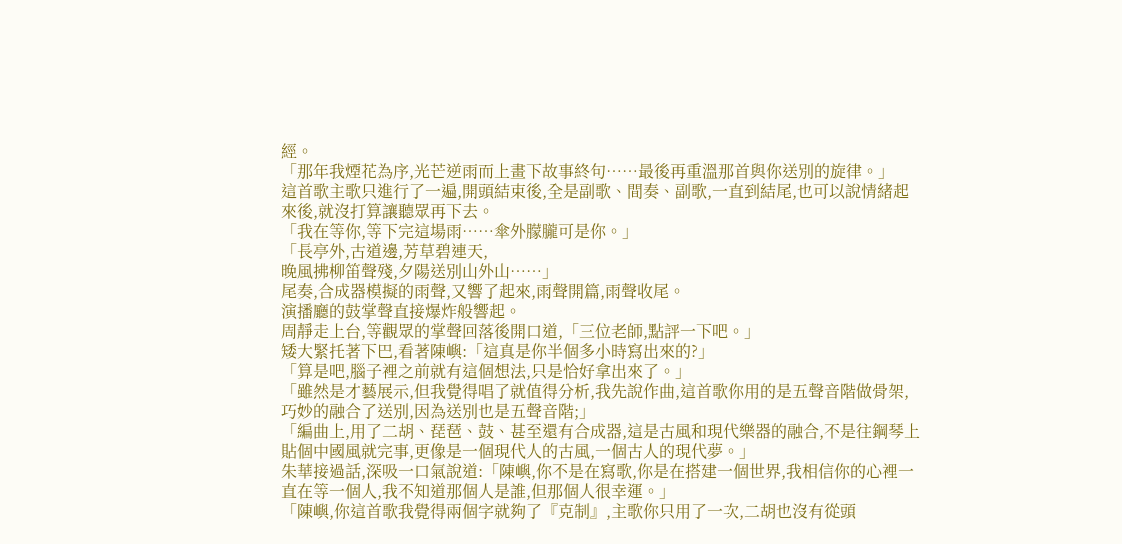經。
「那年我煙花為序,光芒逆雨而上畫下故事終句……最後再重溫那首與你送別的旋律。」
這首歌主歌只進行了一遍,開頭結束後,全是副歌、間奏、副歌,一直到結尾,也可以說情緒起來後,就沒打算讓聽眾再下去。
「我在等你,等下完這場雨……傘外朦朧可是你。」
「長亭外,古道邊,芳草碧連天,
晚風拂柳笛聲殘,夕陽送別山外山……」
尾奏,合成器模擬的雨聲,又響了起來,雨聲開篇,雨聲收尾。
演播廳的鼓掌聲直接爆炸般響起。
周靜走上台,等觀眾的掌聲回落後開口道,「三位老師,點評一下吧。」
矮大緊托著下巴,看著陳嶼:「這真是你半個多小時寫出來的?」
「算是吧,腦子裡之前就有這個想法,只是恰好拿出來了。」
「雖然是才藝展示,但我覺得唱了就值得分析,我先說作曲,這首歌你用的是五聲音階做骨架,巧妙的融合了送別,因為送別也是五聲音階;」
「編曲上,用了二胡、琵琶、鼓、甚至還有合成器,這是古風和現代樂器的融合,不是往鋼琴上貼個中國風就完事,更像是一個現代人的古風,一個古人的現代夢。」
朱華接過話,深吸一口氣說道:「陳嶼,你不是在寫歌,你是在搭建一個世界,我相信你的心裡一直在等一個人,我不知道那個人是誰,但那個人很幸運。」
「陳嶼,你這首歌我覺得兩個字就夠了『克制』,主歌你只用了一次,二胡也沒有從頭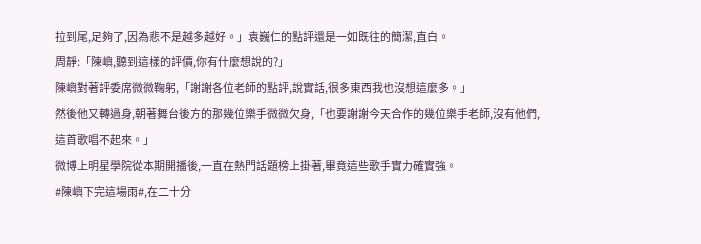拉到尾,足夠了,因為悲不是越多越好。」袁巍仁的點評還是一如既往的簡潔,直白。
周靜:「陳嶼,聽到這樣的評價,你有什麼想說的?」
陳嶼對著評委席微微鞠躬,「謝謝各位老師的點評,說實話,很多東西我也沒想這麼多。」
然後他又轉過身,朝著舞台後方的那幾位樂手微微欠身,「也要謝謝今天合作的幾位樂手老師,沒有他們,這首歌唱不起來。」
微博上明星學院從本期開播後,一直在熱門話題榜上掛著,畢竟這些歌手實力確實強。
#陳嶼下完這場雨#,在二十分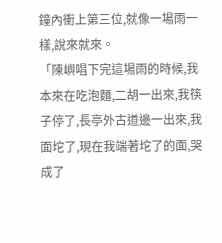鐘內衝上第三位,就像一場雨一樣,說來就來。
「陳嶼唱下完這場雨的時候,我本來在吃泡麵,二胡一出來,我筷子停了,長亭外古道邊一出來,我面坨了,現在我端著坨了的面,哭成了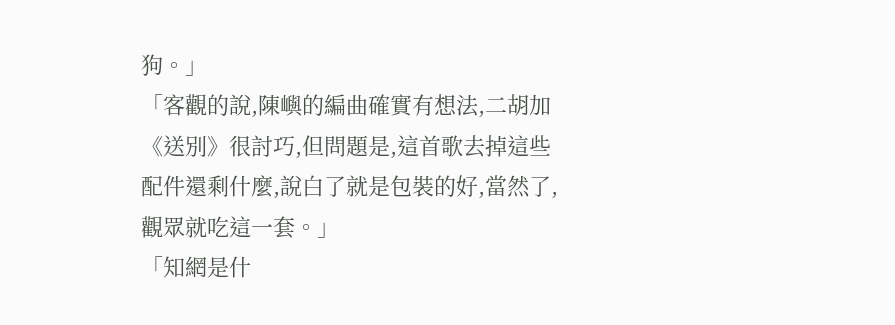狗。」
「客觀的說,陳嶼的編曲確實有想法,二胡加《送別》很討巧,但問題是,這首歌去掉這些配件還剩什麼,說白了就是包裝的好,當然了,觀眾就吃這一套。」
「知網是什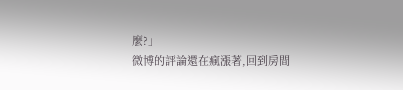麼?」
微博的評論還在瘋漲著,回到房間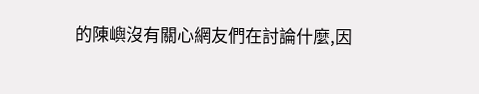的陳嶼沒有關心網友們在討論什麼,因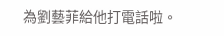為劉藝菲給他打電話啦。